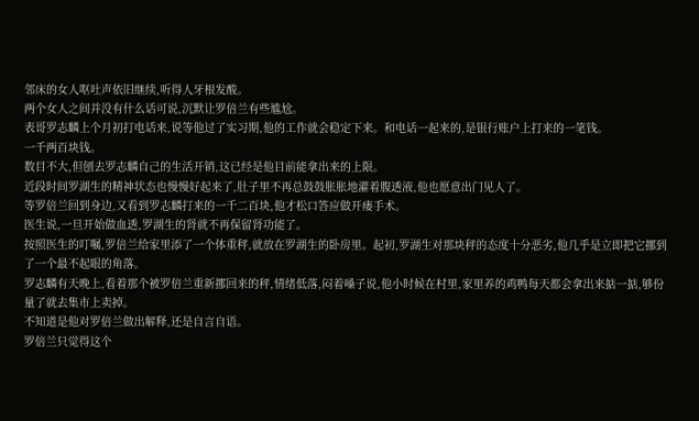邻床的女人呕吐声依旧继续,听得人牙根发酸。
两个女人之间并没有什么话可说,沉默让罗倍兰有些尴尬。
表哥罗志麟上个月初打电话来,说等他过了实习期,他的工作就会稳定下来。和电话一起来的,是银行账户上打来的一笔钱。
一千两百块钱。
数目不大,但刨去罗志麟自己的生活开销,这已经是他目前能拿出来的上限。
近段时间罗湖生的精神状态也慢慢好起来了,肚子里不再总鼓鼓胀胀地灌着腹透液,他也愿意出门见人了。
等罗倍兰回到身边,又看到罗志麟打来的一千二百块,他才松口答应做开瘘手术。
医生说,一旦开始做血透,罗湖生的肾就不再保留肾功能了。
按照医生的叮嘱,罗倍兰给家里添了一个体重秤,就放在罗湖生的卧房里。起初,罗湖生对那块秤的态度十分恶劣,他几乎是立即把它挪到了一个最不起眼的角落。
罗志麟有天晚上,看着那个被罗倍兰重新挪回来的秤,情绪低落,闷着嗓子说,他小时候在村里,家里养的鸡鸭每天都会拿出来掂一掂,够份量了就去集市上卖掉。
不知道是他对罗倍兰做出解释,还是自言自语。
罗倍兰只觉得这个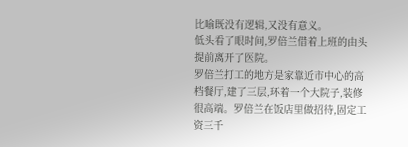比喻既没有逻辑,又没有意义。
低头看了眼时间,罗倍兰借着上班的由头提前离开了医院。
罗倍兰打工的地方是家靠近市中心的高档餐厅,建了三层,环着一个大院子,装修很高端。罗倍兰在饭店里做招待,固定工资三千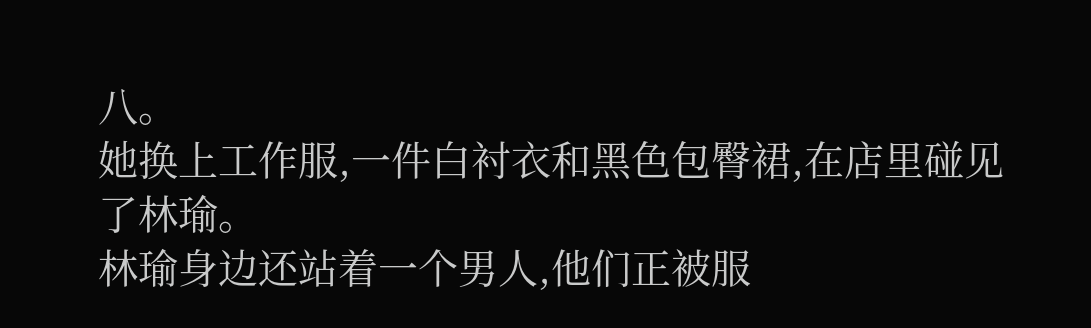八。
她换上工作服,一件白衬衣和黑色包臀裙,在店里碰见了林瑜。
林瑜身边还站着一个男人,他们正被服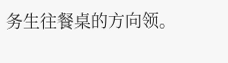务生往餐桌的方向领。